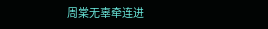周棠无辜牵连进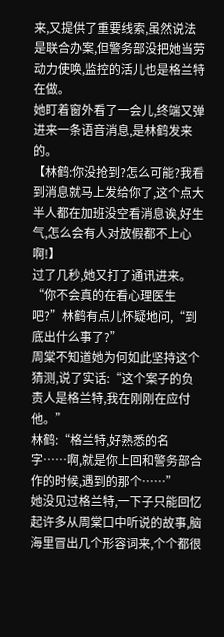来,又提供了重要线索,虽然说法是联合办案,但警务部没把她当劳动力使唤,监控的活儿也是格兰特在做。
她盯着窗外看了一会儿,终端又弹进来一条语音消息,是林鹤发来的。
【林鹤:你没抢到?怎么可能?我看到消息就马上发给你了,这个点大半人都在加班没空看消息诶,好生气,怎么会有人对放假都不上心啊!】
过了几秒,她又打了通讯进来。
“你不会真的在看心理医生吧?”林鹤有点儿怀疑地问,“到底出什么事了?”
周棠不知道她为何如此坚持这个猜测,说了实话:“这个案子的负责人是格兰特,我在刚刚在应付他。”
林鹤:“格兰特,好熟悉的名字……啊,就是你上回和警务部合作的时候,遇到的那个……”
她没见过格兰特,一下子只能回忆起许多从周棠口中听说的故事,脑海里冒出几个形容词来,个个都很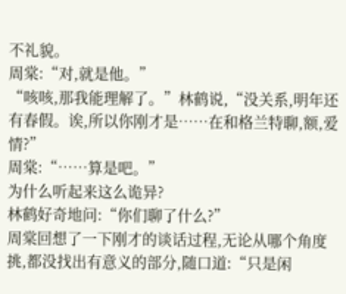不礼貌。
周棠:“对,就是他。”
“咳咳,那我能理解了。”林鹤说,“没关系,明年还有春假。诶,所以你刚才是……在和格兰特聊,额,爱情?”
周棠:“……算是吧。”
为什么听起来这么诡异?
林鹤好奇地问:“你们聊了什么?”
周棠回想了一下刚才的谈话过程,无论从哪个角度挑,都没找出有意义的部分,随口道:“只是闲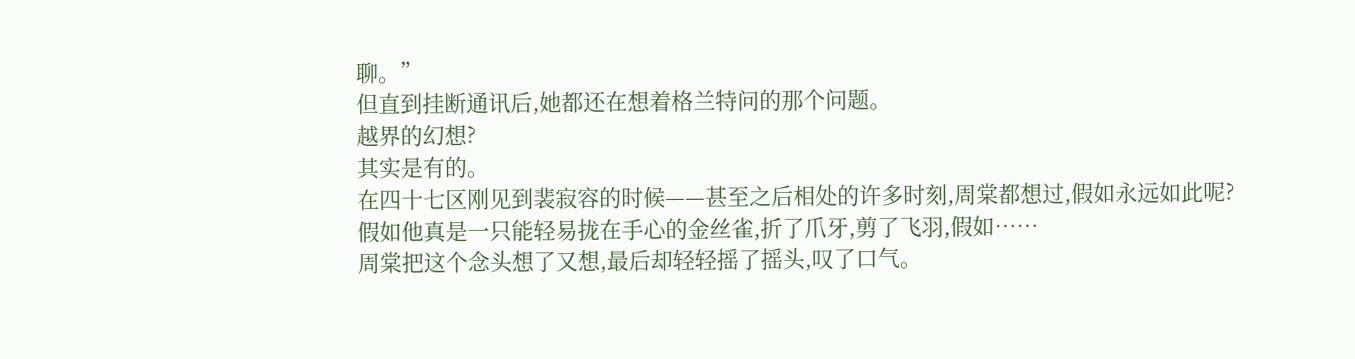聊。”
但直到挂断通讯后,她都还在想着格兰特问的那个问题。
越界的幻想?
其实是有的。
在四十七区刚见到裴寂容的时候——甚至之后相处的许多时刻,周棠都想过,假如永远如此呢?
假如他真是一只能轻易拢在手心的金丝雀,折了爪牙,剪了飞羽,假如……
周棠把这个念头想了又想,最后却轻轻摇了摇头,叹了口气。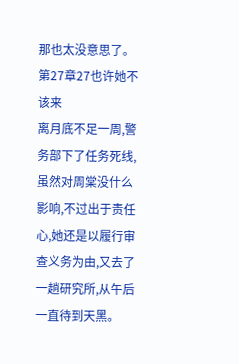那也太没意思了。
第27章27也许她不该来
离月底不足一周,警务部下了任务死线,虽然对周棠没什么影响,不过出于责任心,她还是以履行审查义务为由,又去了一趟研究所,从午后一直待到天黑。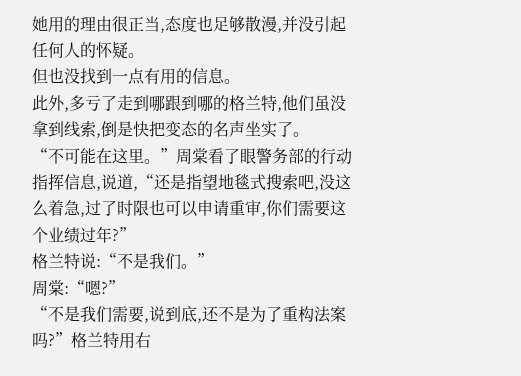她用的理由很正当,态度也足够散漫,并没引起任何人的怀疑。
但也没找到一点有用的信息。
此外,多亏了走到哪跟到哪的格兰特,他们虽没拿到线索,倒是快把变态的名声坐实了。
“不可能在这里。”周棠看了眼警务部的行动指挥信息,说道,“还是指望地毯式搜索吧,没这么着急,过了时限也可以申请重审,你们需要这个业绩过年?”
格兰特说:“不是我们。”
周棠:“嗯?”
“不是我们需要,说到底,还不是为了重构法案吗?”格兰特用右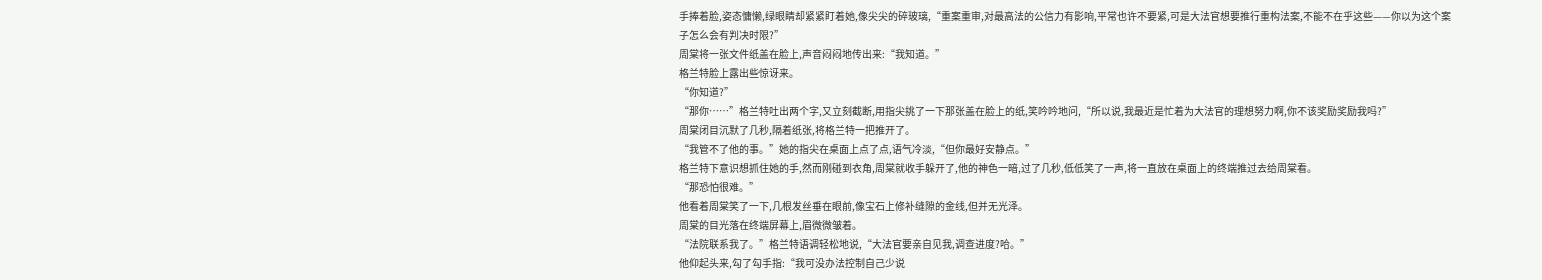手捧着脸,姿态慵懒,绿眼睛却紧紧盯着她,像尖尖的碎玻璃,“重案重审,对最高法的公信力有影响,平常也许不要紧,可是大法官想要推行重构法案,不能不在乎这些——你以为这个案子怎么会有判决时限?”
周棠将一张文件纸盖在脸上,声音闷闷地传出来:“我知道。”
格兰特脸上露出些惊讶来。
“你知道?”
“那你……”格兰特吐出两个字,又立刻截断,用指尖挑了一下那张盖在脸上的纸,笑吟吟地问,“所以说,我最近是忙着为大法官的理想努力啊,你不该奖励奖励我吗?”
周棠闭目沉默了几秒,隔着纸张,将格兰特一把推开了。
“我管不了他的事。”她的指尖在桌面上点了点,语气冷淡,“但你最好安静点。”
格兰特下意识想抓住她的手,然而刚碰到衣角,周棠就收手躲开了,他的神色一暗,过了几秒,低低笑了一声,将一直放在桌面上的终端推过去给周棠看。
“那恐怕很难。”
他看着周棠笑了一下,几根发丝垂在眼前,像宝石上修补缝隙的金线,但并无光泽。
周棠的目光落在终端屏幕上,眉微微皱着。
“法院联系我了。”格兰特语调轻松地说,“大法官要亲自见我,调查进度?哈。”
他仰起头来,勾了勾手指:“我可没办法控制自己少说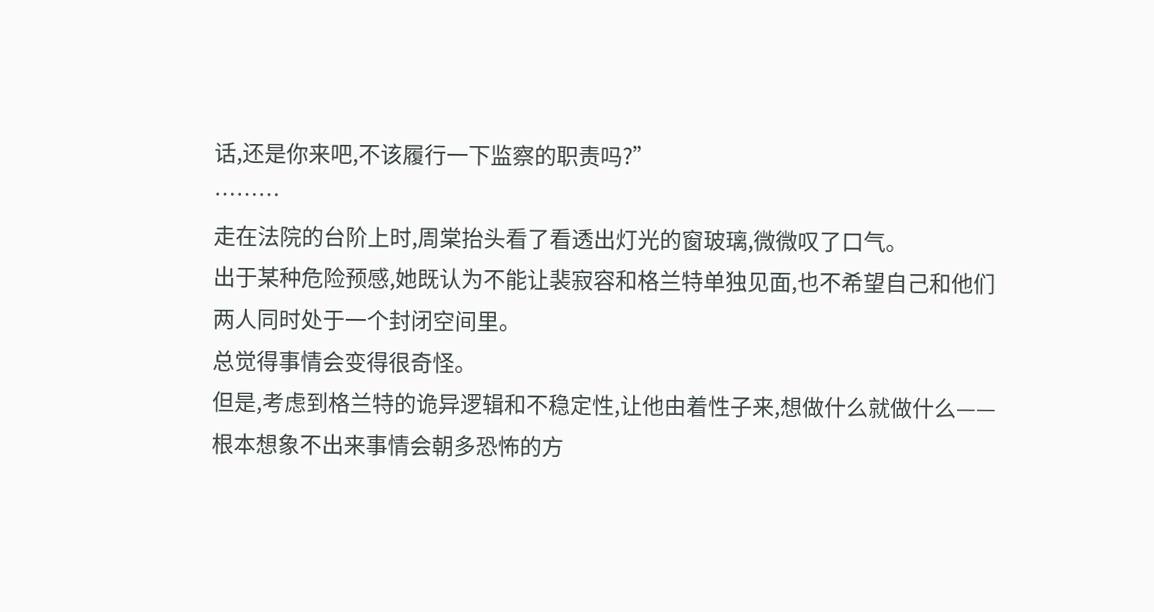话,还是你来吧,不该履行一下监察的职责吗?”
………
走在法院的台阶上时,周棠抬头看了看透出灯光的窗玻璃,微微叹了口气。
出于某种危险预感,她既认为不能让裴寂容和格兰特单独见面,也不希望自己和他们两人同时处于一个封闭空间里。
总觉得事情会变得很奇怪。
但是,考虑到格兰特的诡异逻辑和不稳定性,让他由着性子来,想做什么就做什么——根本想象不出来事情会朝多恐怖的方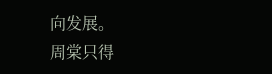向发展。
周棠只得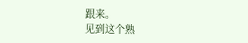跟来。
见到这个熟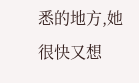悉的地方,她很快又想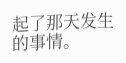起了那天发生的事情。